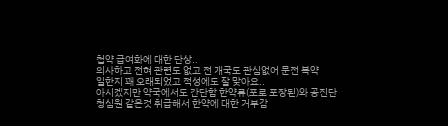첩약 급여화에 대한 단상..
의사하고 전혀 관련도 없고 전 개국도 관심없어 문전 복약
일한지 꽤 오래되었고 적성에도 잘 맞아요..
아시겠지만 약국에서도 간단함 한약류(포로 포장된)와 공진단
청심원 같은것 취급해서 한약에 대한 거부감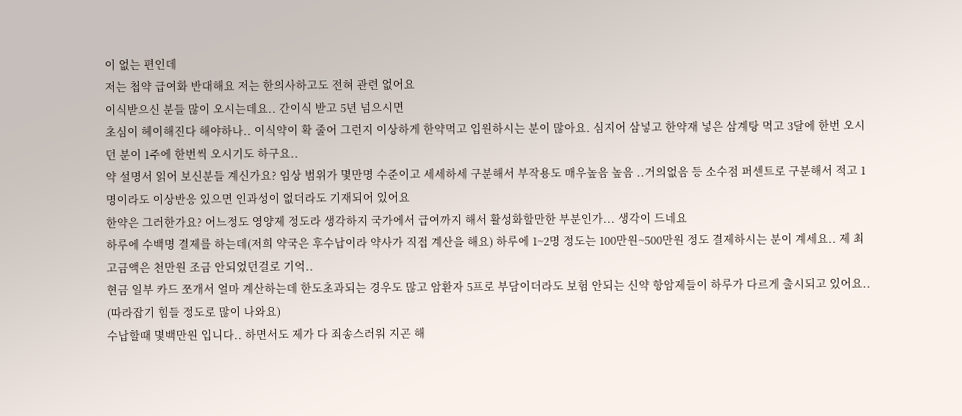이 없는 편인데
저는 첩약 급여화 반대해요 저는 한의사하고도 전혀 관련 없어요
이식받으신 분들 많이 오시는데요.. 간이식 받고 5년 넘으시면
초심이 헤이해진다 해야하나.. 이식약이 확 줄어 그런지 이상하게 한약먹고 입원하시는 분이 많아요. 심지어 삼넣고 한약재 넣은 삼계탕 먹고 3달에 한번 오시던 분이 1주에 한번씩 오시기도 하구요..
약 설명서 읽어 보신분들 계신가요? 임상 범위가 몇만명 수준이고 세세하세 구분해서 부작용도 매우높음 높음 ..거의없음 등 소수점 퍼센트로 구분해서 적고 1명이라도 이상반응 있으면 인과성이 없더라도 기재되어 있어요
한약은 그러한가요? 어느정도 영양제 정도라 생각하지 국가에서 급여까지 해서 활성화할만한 부분인가... 생각이 드네요
하루에 수백명 결제를 하는데(저희 약국은 후수납이라 약사가 직접 계산을 해요) 하루에 1~2명 정도는 100만원~500만원 정도 결제하시는 분이 계세요.. 제 최고금액은 천만원 조금 안되었던걸로 기억..
현금 일부 카드 쪼개서 얼마 계산하는데 한도초과되는 경우도 많고 암환자 5프로 부담이더라도 보험 안되는 신약 항암제들이 하루가 다르게 출시되고 있어요.. (따라잡기 힘들 정도로 많이 나와요)
수납할때 몇백만원 입니다.. 하면서도 제가 다 죄송스러워 지곤 해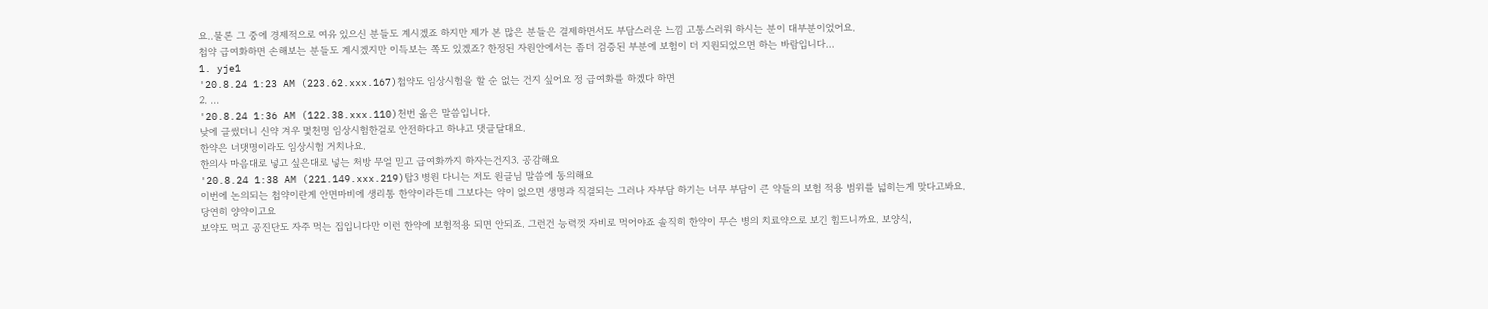요..물론 그 중에 경제적으로 여유 있으신 분들도 계시겠죠 하지만 제가 본 많은 분들은 결제하면서도 부담스러운 느낌 고통스러워 하시는 분이 대부분이었어요.
첩약 급여화하면 손해보는 분들도 계시겠지만 이득보는 쪽도 있겠죠? 한정된 자원안에서는 좀더 검증된 부분에 보험이 더 지원되었으면 하는 바람입니다...
1. yje1
'20.8.24 1:23 AM (223.62.xxx.167)첩약도 임상시험을 할 순 없는 건지 싶어요 정 급여화를 하겠다 하면
2. ...
'20.8.24 1:36 AM (122.38.xxx.110)천번 옮은 말씀입니다.
낮에 글썼더니 신약 겨우 몇천명 임상시험한걸로 안전하다고 하냐고 댓글달대요.
한약은 너댓명이라도 임상시험 거치나요.
한의사 마음대로 넣고 싶은대로 넣는 처방 무얼 믿고 급여화까지 하자는건지3. 공감해요
'20.8.24 1:38 AM (221.149.xxx.219)탑3 병원 다니는 저도 원글님 말씀에 동의해요
이번에 논의되는 첩약이란게 안면마비에 생리통 한약이라든데 그보다는 약이 없으면 생명과 직결되는 그러나 자부담 하기는 너무 부담이 큰 약들의 보험 적용 범위를 넓히는게 맞다고봐요.
당연히 양약이고요
보약도 먹고 공진단도 자주 먹는 집입니다만 이런 한약에 보험적용 되면 안되죠. 그런건 능력껏 자비로 먹어야죠 솔직히 한약이 무슨 병의 치료약으로 보긴 힘드니까요. 보양식,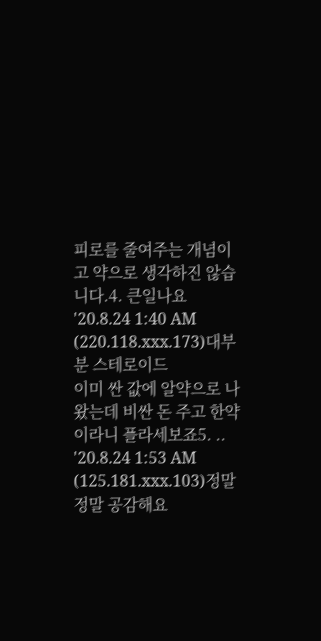피로를 줄여주는 개념이고 약으로 생각하진 않습니다.4. 큰일나요
'20.8.24 1:40 AM (220.118.xxx.173)대부분 스테로이드
이미 싼 값에 알약으로 나왔는데 비싼 돈 주고 한약이라니 플라세보죠5. ..
'20.8.24 1:53 AM (125.181.xxx.103)정말정말 공감해요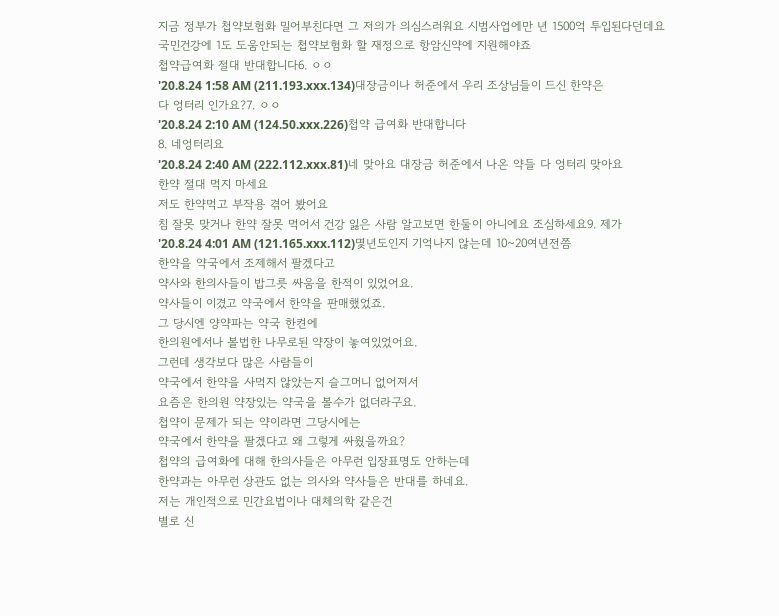지금 정부가 첩약보험화 밀어부친다면 그 저의가 의심스러워요 시범사업에만 년 1500억 투입된다던데요
국민건강에 1도 도움안되는 첩약보험화 할 재정으로 항암신약에 지원해야죠
첩약급여화 절대 반대합니다6. ㅇㅇ
'20.8.24 1:58 AM (211.193.xxx.134)대장금이나 허준에서 우리 조상님들이 드신 한약은
다 엉터리 인가요?7. ㅇㅇ
'20.8.24 2:10 AM (124.50.xxx.226)첩약 급여화 반대합니다
8. 네엉터리요
'20.8.24 2:40 AM (222.112.xxx.81)네 맞아요 대장금 허준에서 나온 약들 다 엉터리 맞아요
한약 절대 먹지 마세요
저도 한약먹고 부작용 겪어 봤어요
침 잘못 맞거나 한약 잘못 먹어서 건강 잃은 사람 알고보면 한둘이 아니에요 조심하세요9. 제가
'20.8.24 4:01 AM (121.165.xxx.112)몇년도인지 기억나지 않는데 10~20여년전쯤
한약을 약국에서 조제해서 팔겠다고
약사와 한의사들이 밥그릇 싸움을 한적이 있었어요.
약사들이 이겼고 약국에서 한약을 판매했었죠.
그 당시엔 양약파는 약국 한켠에
한의원에서나 볼법한 나무로된 약장이 놓여있었어요.
그런데 생각보다 많은 사람들이
약국에서 한약을 사먹지 않았는지 슬그머니 없어져서
요즘은 한의원 약장있는 약국을 볼수가 없더라구요.
첩약이 문제가 되는 약이라면 그당시에는
약국에서 한약을 팔겠다고 왜 그렇게 싸웠을까요?
첩약의 급여화에 대해 한의사들은 아무런 입장표명도 안하는데
한약과는 아무런 상관도 없는 의사와 약사들은 반대를 하네요.
저는 개인적으로 민간요법이나 대체의학 같은건
별로 신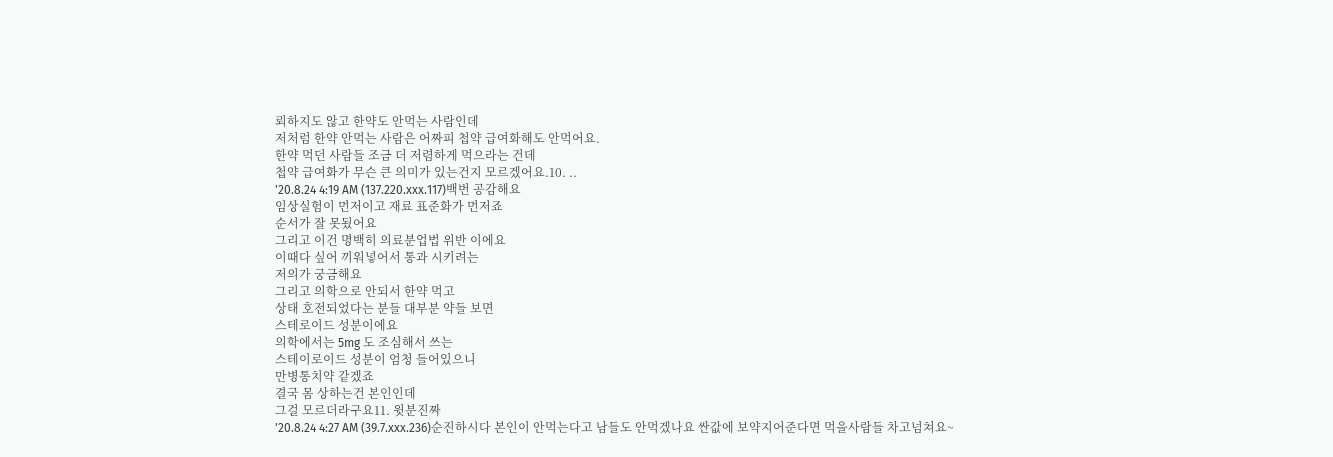뢰하지도 않고 한약도 안먹는 사람인데
저처럼 한약 안먹는 사람은 어짜피 첩약 급여화해도 안먹어요.
한약 먹던 사람들 조금 더 저렴하게 먹으라는 건데
첩약 급여화가 무슨 큰 의미가 있는건지 모르겠어요.10. ..
'20.8.24 4:19 AM (137.220.xxx.117)백번 공감해요
임상실험이 먼저이고 재료 표준화가 먼저죠
순서가 잘 못됬어요
그리고 이건 명백히 의료분업법 위반 이에요
이때다 싶어 끼워넣어서 통과 시키려는
저의가 궁금해요
그리고 의학으로 안되서 한약 먹고
상태 호전되었다는 분들 대부분 약들 보면
스테로이드 성분이에요
의학에서는 5mg 도 조심해서 쓰는
스테이로이드 성분이 엄청 들어있으니
만병통치약 같겠죠
결국 몸 상하는건 본인인데
그걸 모르더라구요11. 윗분진짜
'20.8.24 4:27 AM (39.7.xxx.236)순진하시다 본인이 안먹는다고 남들도 안먹겠나요 싼값에 보약지어준다면 먹을사람들 차고넘쳐요~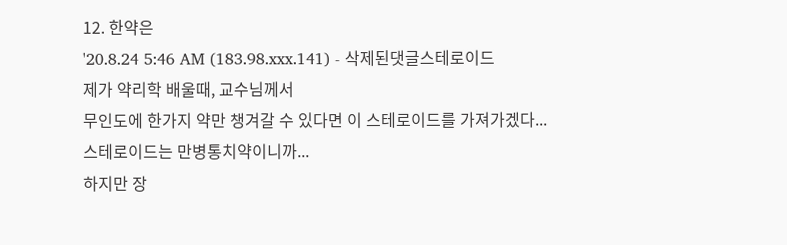12. 한약은
'20.8.24 5:46 AM (183.98.xxx.141) - 삭제된댓글스테로이드
제가 약리학 배울때, 교수님께서
무인도에 한가지 약만 챙겨갈 수 있다면 이 스테로이드를 가져가겠다...스테로이드는 만병통치약이니까...
하지만 장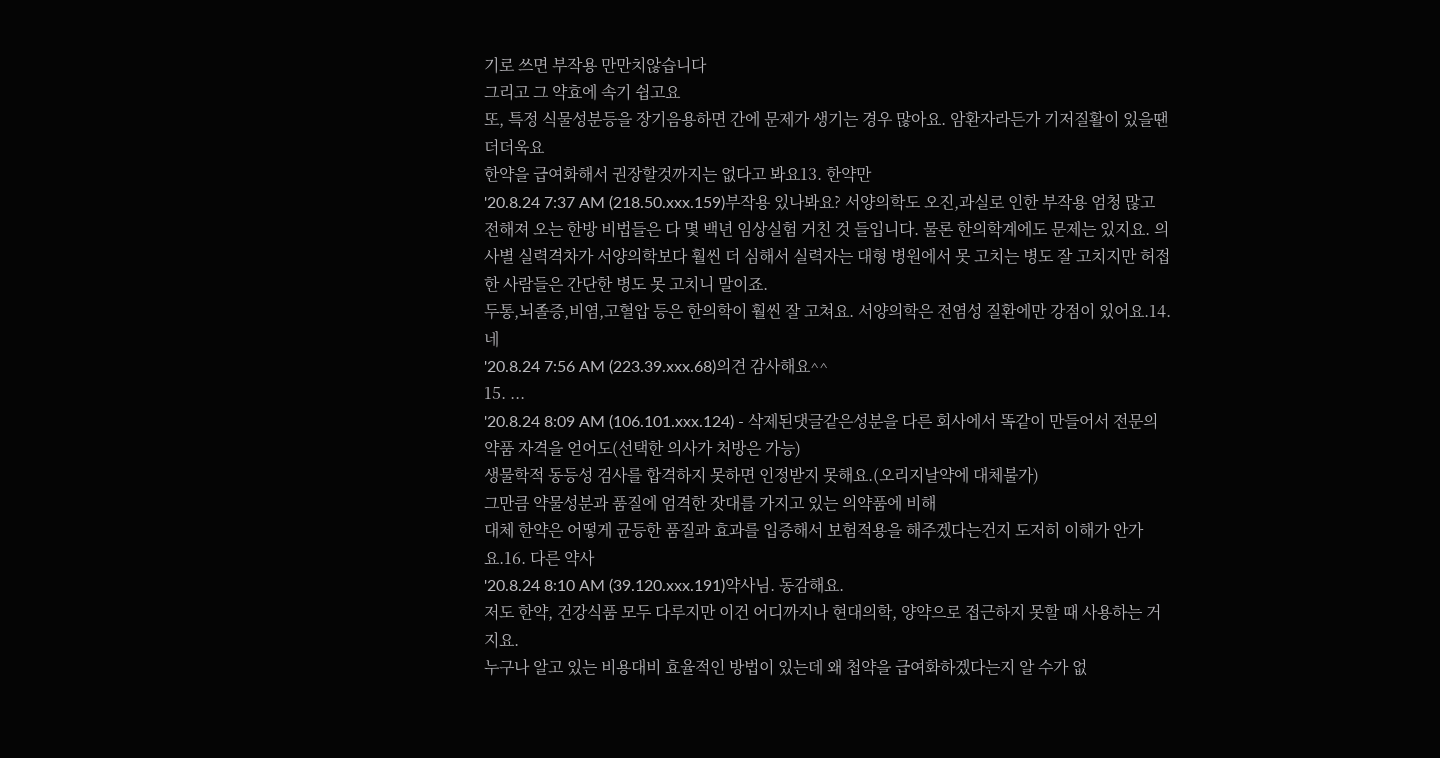기로 쓰면 부작용 만만치않습니다
그리고 그 약효에 속기 쉽고요
또, 특정 식물성분등을 장기음용하면 간에 문제가 생기는 경우 많아요. 암환자라든가 기저질활이 있을땐 더더욱요
한약을 급여화해서 권장할것까지는 없다고 봐요13. 한약만
'20.8.24 7:37 AM (218.50.xxx.159)부작용 있나봐요? 서양의학도 오진,과실로 인한 부작용 엄청 많고 전해져 오는 한방 비법들은 다 몇 백년 임상실험 거친 것 들입니다. 물론 한의학계에도 문제는 있지요. 의사별 실력격차가 서양의학보다 훨씬 더 심해서 실력자는 대형 병원에서 못 고치는 병도 잘 고치지만 허접한 사람들은 간단한 병도 못 고치니 말이죠.
두통,뇌졸증,비염,고혈압 등은 한의학이 훨씬 잘 고쳐요. 서양의학은 전염성 질환에만 강점이 있어요.14. 네
'20.8.24 7:56 AM (223.39.xxx.68)의견 감사해요^^
15. ...
'20.8.24 8:09 AM (106.101.xxx.124) - 삭제된댓글같은성분을 다른 회사에서 똑같이 만들어서 전문의약품 자격을 얻어도(선택한 의사가 처방은 가능)
생물학적 동등성 검사를 합격하지 못하면 인정받지 못해요.(오리지날약에 대체불가)
그만큼 약물성분과 품질에 엄격한 잣대를 가지고 있는 의약품에 비해
대체 한약은 어떻게 균등한 품질과 효과를 입증해서 보험적용을 해주겠다는건지 도저히 이해가 안가요.16. 다른 약사
'20.8.24 8:10 AM (39.120.xxx.191)약사님. 동감해요.
저도 한약, 건강식품 모두 다루지만 이건 어디까지나 현대의학, 양약으로 접근하지 못할 때 사용하는 거지요.
누구나 알고 있는 비용대비 효율적인 방법이 있는데 왜 첩약을 급여화하겠다는지 알 수가 없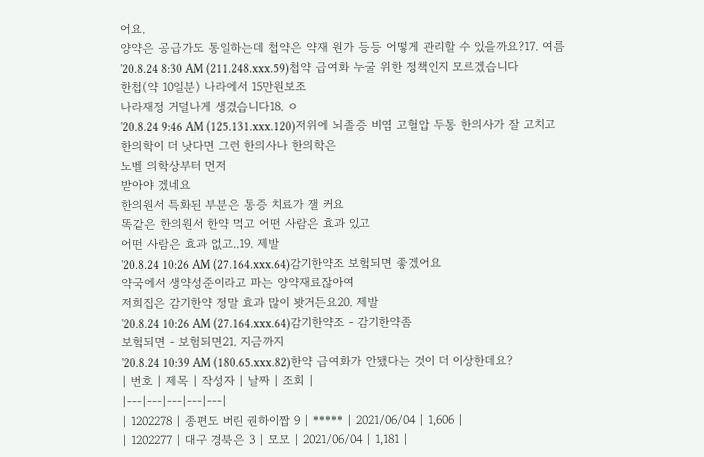어요.
양약은 공급가도 통일하는데 첩약은 약재 원가 등등 어떻게 관리할 수 있을까요?17. 여름
'20.8.24 8:30 AM (211.248.xxx.59)첩약 급여화 누굴 위한 정책인지 모르겠습니다
한첩(약 10일분) 나라에서 15만원보조
나라재정 거덜나게 생겼습니다18. ㅇ
'20.8.24 9:46 AM (125.131.xxx.120)저위에 뇌졸증 비염 고혈압 두통 한의사가 잘 고치고
한의학이 더 낫다면 그런 한의사나 한의학은
노벨 의학상부터 먼저
받아야 겠네요
한의원서 특화된 부분은 통증 치료가 잴 커요
똑같은 한의원서 한약 먹고 어떤 사람은 효과 있고
어떤 사람은 효과 없고..19. 제발
'20.8.24 10:26 AM (27.164.xxx.64)감기한약조 보헠되면 좋겠어요
약국에서 생약성준이라고 파는 양약재료잖아여
저희집은 감기한약 정말 효과 많이 봣거든요20. 제발
'20.8.24 10:26 AM (27.164.xxx.64)감기한약조 - 감기한약좀
보헠되면 - 보험되면21. 지금까지
'20.8.24 10:39 AM (180.65.xxx.82)한약 급여화가 안됐다는 것이 더 이상한데요?
| 번호 | 제목 | 작성자 | 날짜 | 조회 |
|---|---|---|---|---|
| 1202278 | 종편도 버린 권하이짭 9 | ***** | 2021/06/04 | 1,606 |
| 1202277 | 대구 경북은 3 | 모모 | 2021/06/04 | 1,181 |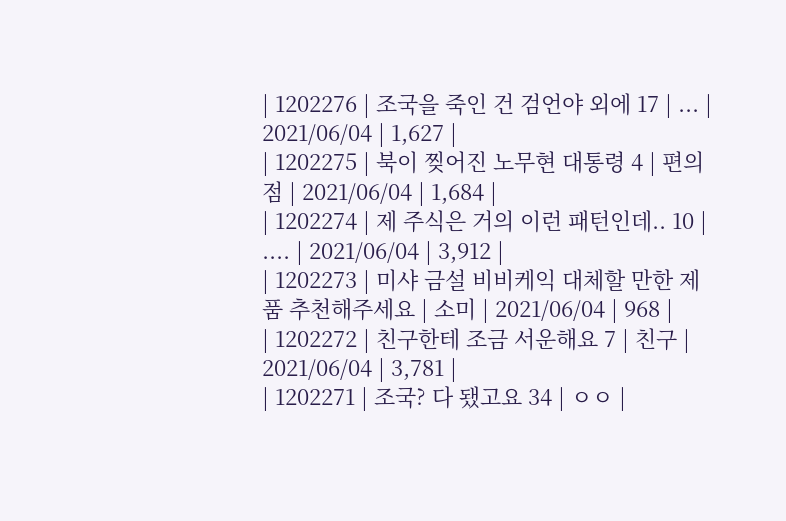| 1202276 | 조국을 죽인 건 검언야 외에 17 | ... | 2021/06/04 | 1,627 |
| 1202275 | 북이 찢어진 노무현 대통령 4 | 편의점 | 2021/06/04 | 1,684 |
| 1202274 | 제 주식은 거의 이런 패턴인데.. 10 | .... | 2021/06/04 | 3,912 |
| 1202273 | 미샤 금설 비비케익 대체할 만한 제품 추천해주세요 | 소미 | 2021/06/04 | 968 |
| 1202272 | 친구한테 조금 서운해요 7 | 친구 | 2021/06/04 | 3,781 |
| 1202271 | 조국? 다 됐고요 34 | ㅇㅇ |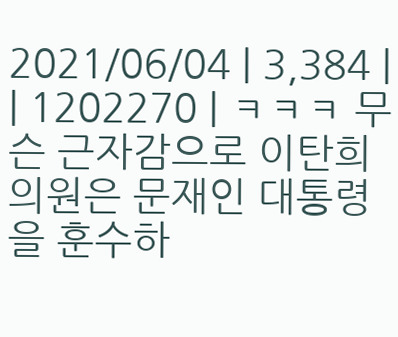2021/06/04 | 3,384 |
| 1202270 | ㅋㅋㅋ 무슨 근자감으로 이탄희 의원은 문재인 대통령을 훈수하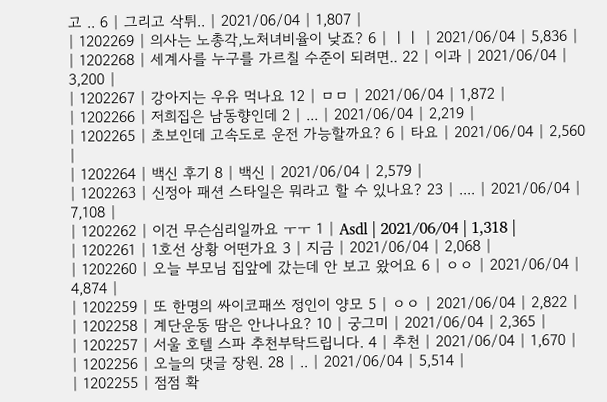고 .. 6 | 그리고 삭튀.. | 2021/06/04 | 1,807 |
| 1202269 | 의사는 노총각,노처녀비율이 낮죠? 6 | ㅣㅣ | 2021/06/04 | 5,836 |
| 1202268 | 세계사를 누구를 가르칠 수준이 되려면.. 22 | 이과 | 2021/06/04 | 3,200 |
| 1202267 | 강아지는 우유 먹나요 12 | ㅁㅁ | 2021/06/04 | 1,872 |
| 1202266 | 저희집은 남동향인데 2 | ... | 2021/06/04 | 2,219 |
| 1202265 | 초보인데 고속도로 운전 가능할까요? 6 | 타요 | 2021/06/04 | 2,560 |
| 1202264 | 백신 후기 8 | 백신 | 2021/06/04 | 2,579 |
| 1202263 | 신정아 패션 스타일은 뭐라고 할 수 있나요? 23 | .... | 2021/06/04 | 7,108 |
| 1202262 | 이건 무슨심리일까요 ㅜㅜ 1 | Asdl | 2021/06/04 | 1,318 |
| 1202261 | 1호선 상황 어떤가요 3 | 지금 | 2021/06/04 | 2,068 |
| 1202260 | 오늘 부모님 집앞에 갔는데 안 보고 왔어요 6 | ㅇㅇ | 2021/06/04 | 4,874 |
| 1202259 | 또 한명의 싸이코패쓰 정인이 양모 5 | ㅇㅇ | 2021/06/04 | 2,822 |
| 1202258 | 계단운동 땀은 안나나요? 10 | 궁그미 | 2021/06/04 | 2,365 |
| 1202257 | 서울 호텔 스파 추천부탁드립니다. 4 | 추천 | 2021/06/04 | 1,670 |
| 1202256 | 오늘의 댓글 장원. 28 | .. | 2021/06/04 | 5,514 |
| 1202255 | 점점 확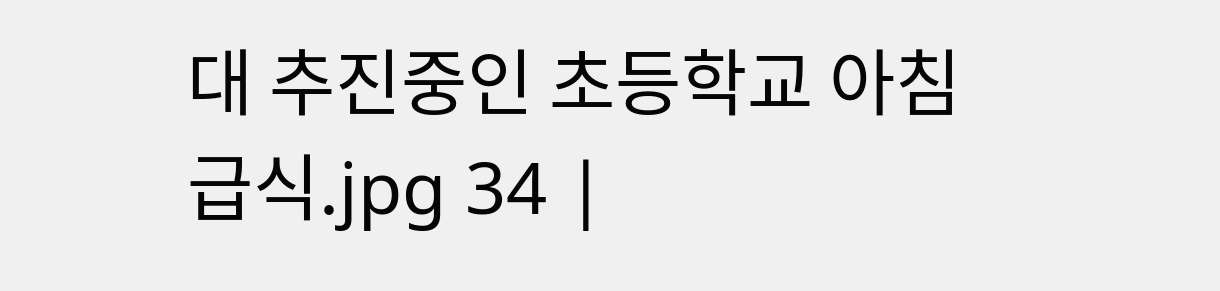대 추진중인 초등학교 아침급식.jpg 34 |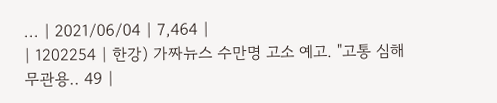... | 2021/06/04 | 7,464 |
| 1202254 | 한강) 가짜뉴스 수만명 고소 예고. "고통 심해 무관용.. 49 |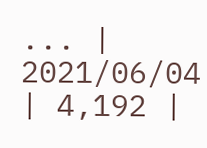... | 2021/06/04 | 4,192 |